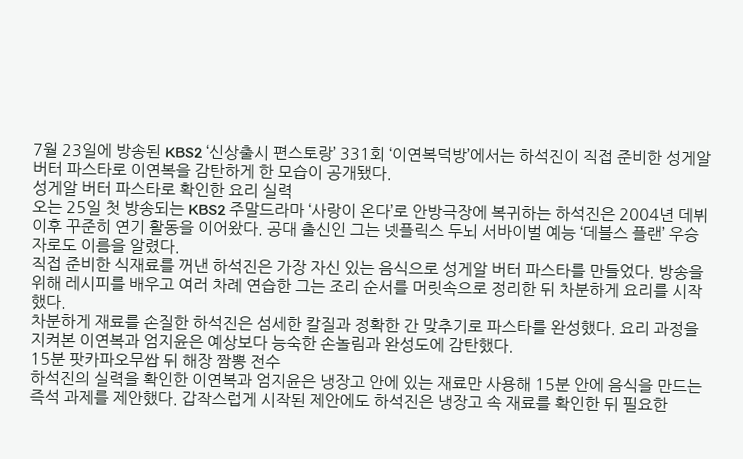7월 23일에 방송된 KBS2 ‘신상출시 편스토랑’ 331회 ‘이연복덕방’에서는 하석진이 직접 준비한 성게알 버터 파스타로 이연복을 감탄하게 한 모습이 공개됐다.
성게알 버터 파스타로 확인한 요리 실력
오는 25일 첫 방송되는 KBS2 주말드라마 ‘사랑이 온다’로 안방극장에 복귀하는 하석진은 2004년 데뷔 이후 꾸준히 연기 활동을 이어왔다. 공대 출신인 그는 넷플릭스 두뇌 서바이벌 예능 ‘데블스 플랜’ 우승자로도 이름을 알렸다.
직접 준비한 식재료를 꺼낸 하석진은 가장 자신 있는 음식으로 성게알 버터 파스타를 만들었다. 방송을 위해 레시피를 배우고 여러 차례 연습한 그는 조리 순서를 머릿속으로 정리한 뒤 차분하게 요리를 시작했다.
차분하게 재료를 손질한 하석진은 섬세한 칼질과 정확한 간 맞추기로 파스타를 완성했다. 요리 과정을 지켜본 이연복과 엄지윤은 예상보다 능숙한 손놀림과 완성도에 감탄했다.
15분 팟카파오무쌉 뒤 해장 짬뽕 전수
하석진의 실력을 확인한 이연복과 엄지윤은 냉장고 안에 있는 재료만 사용해 15분 안에 음식을 만드는 즉석 과제를 제안했다. 갑작스럽게 시작된 제안에도 하석진은 냉장고 속 재료를 확인한 뒤 필요한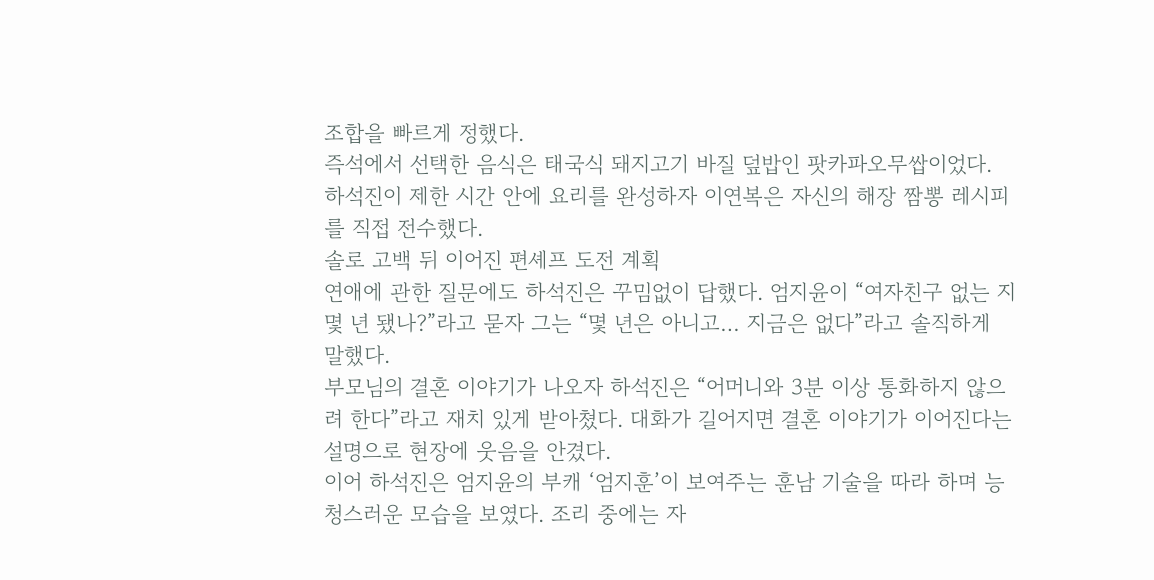조합을 빠르게 정했다.
즉석에서 선택한 음식은 태국식 돼지고기 바질 덮밥인 팟카파오무쌉이었다. 하석진이 제한 시간 안에 요리를 완성하자 이연복은 자신의 해장 짬뽕 레시피를 직접 전수했다.
솔로 고백 뒤 이어진 편셰프 도전 계획
연애에 관한 질문에도 하석진은 꾸밈없이 답했다. 엄지윤이 “여자친구 없는 지 몇 년 됐나?”라고 묻자 그는 “몇 년은 아니고… 지금은 없다”라고 솔직하게 말했다.
부모님의 결혼 이야기가 나오자 하석진은 “어머니와 3분 이상 통화하지 않으려 한다”라고 재치 있게 받아쳤다. 대화가 길어지면 결혼 이야기가 이어진다는 설명으로 현장에 웃음을 안겼다.
이어 하석진은 엄지윤의 부캐 ‘엄지훈’이 보여주는 훈남 기술을 따라 하며 능청스러운 모습을 보였다. 조리 중에는 자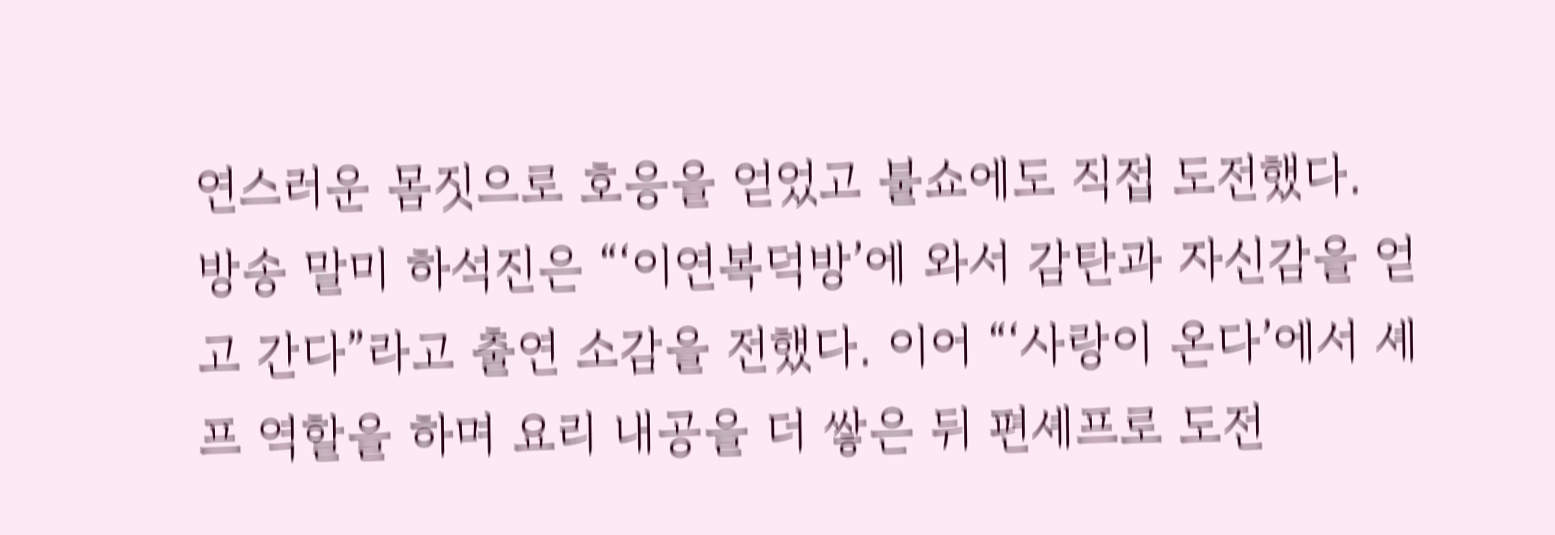연스러운 몸짓으로 호응을 얻었고 불쇼에도 직접 도전했다.
방송 말미 하석진은 “‘이연복덕방’에 와서 감탄과 자신감을 얻고 간다”라고 출연 소감을 전했다. 이어 “‘사랑이 온다’에서 셰프 역할을 하며 요리 내공을 더 쌓은 뒤 편셰프로 도전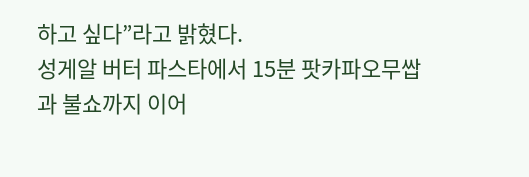하고 싶다”라고 밝혔다.
성게알 버터 파스타에서 15분 팟카파오무쌉과 불쇼까지 이어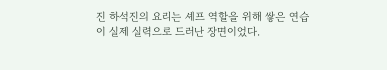진 하석진의 요리는 셰프 역할을 위해 쌓은 연습이 실제 실력으로 드러난 장면이었다.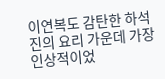이연복도 감탄한 하석진의 요리 가운데 가장 인상적이었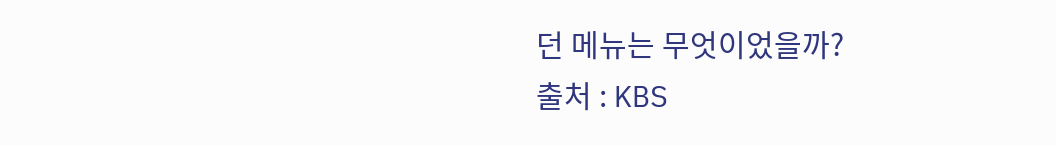던 메뉴는 무엇이었을까?
출처 : KBS